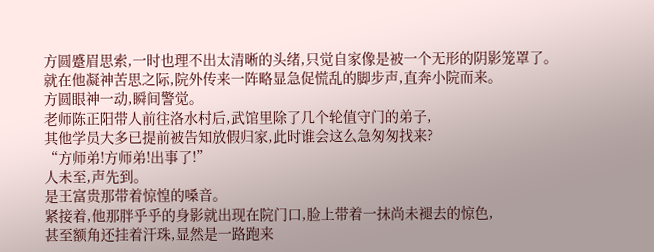方圆蹙眉思索,一时也理不出太清晰的头绪,只觉自家像是被一个无形的阴影笼罩了。
就在他凝神苦思之际,院外传来一阵略显急促慌乱的脚步声,直奔小院而来。
方圆眼神一动,瞬间警觉。
老师陈正阳带人前往洛水村后,武馆里除了几个轮值守门的弟子,
其他学员大多已提前被告知放假归家,此时谁会这么急匆匆找来?
“方师弟!方师弟!出事了!”
人未至,声先到。
是王富贵那带着惊惶的嗓音。
紧接着,他那胖乎乎的身影就出现在院门口,脸上带着一抹尚未褪去的惊色,
甚至额角还挂着汗珠,显然是一路跑来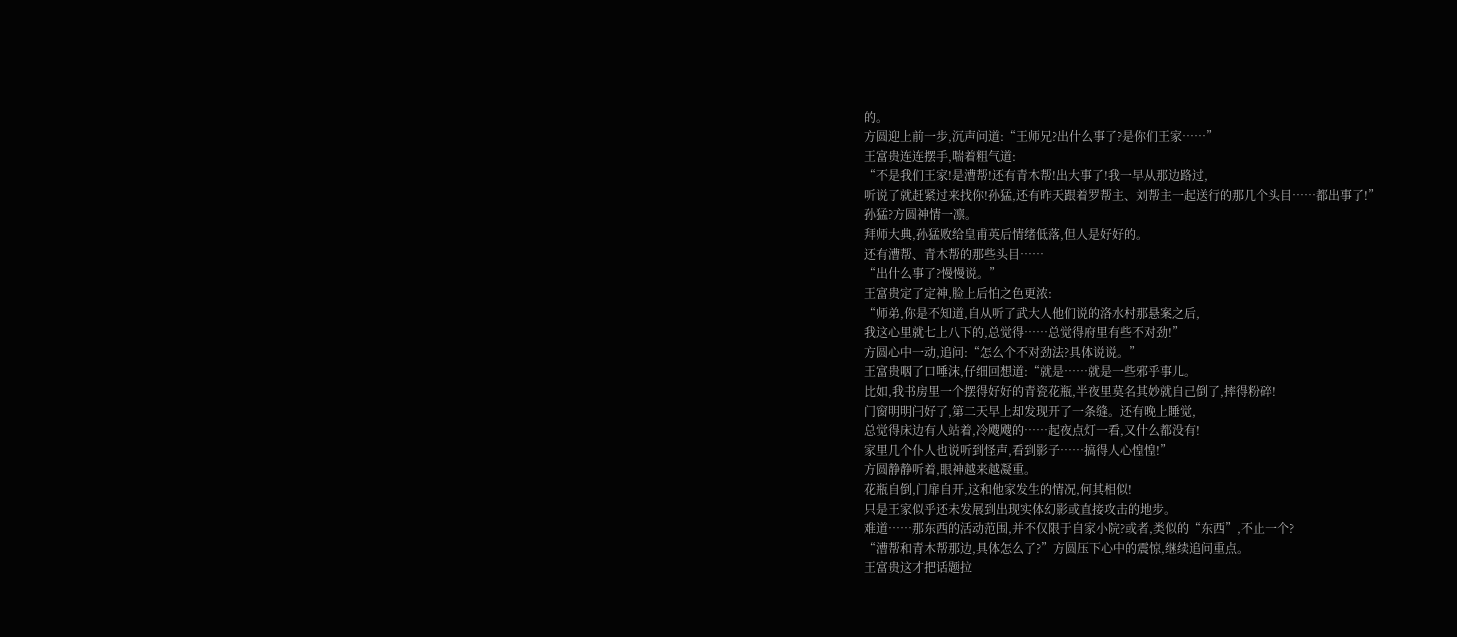的。
方圆迎上前一步,沉声问道:“王师兄?出什么事了?是你们王家……”
王富贵连连摆手,喘着粗气道:
“不是我们王家!是漕帮!还有青木帮!出大事了!我一早从那边路过,
听说了就赶紧过来找你!孙猛,还有昨天跟着罗帮主、刘帮主一起送行的那几个头目……都出事了!”
孙猛?方圆神情一凛。
拜师大典,孙猛败给皇甫英后情绪低落,但人是好好的。
还有漕帮、青木帮的那些头目……
“出什么事了?慢慢说。”
王富贵定了定神,脸上后怕之色更浓:
“师弟,你是不知道,自从听了武大人他们说的洛水村那悬案之后,
我这心里就七上八下的,总觉得……总觉得府里有些不对劲!”
方圆心中一动,追问:“怎么个不对劲法?具体说说。”
王富贵咽了口唾沫,仔细回想道:“就是……就是一些邪乎事儿。
比如,我书房里一个摆得好好的青瓷花瓶,半夜里莫名其妙就自己倒了,摔得粉碎!
门窗明明闩好了,第二天早上却发现开了一条缝。还有晚上睡觉,
总觉得床边有人站着,冷飕飕的……起夜点灯一看,又什么都没有!
家里几个仆人也说听到怪声,看到影子……搞得人心惶惶!”
方圆静静听着,眼神越来越凝重。
花瓶自倒,门扉自开,这和他家发生的情况,何其相似!
只是王家似乎还未发展到出现实体幻影或直接攻击的地步。
难道……那东西的活动范围,并不仅限于自家小院?或者,类似的“东西”,不止一个?
“漕帮和青木帮那边,具体怎么了?”方圆压下心中的震惊,继续追问重点。
王富贵这才把话题拉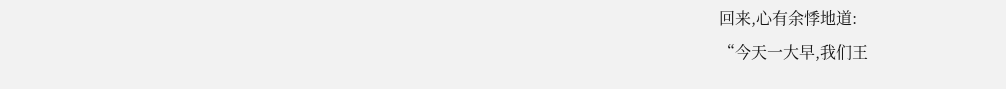回来,心有余悸地道:
“今天一大早,我们王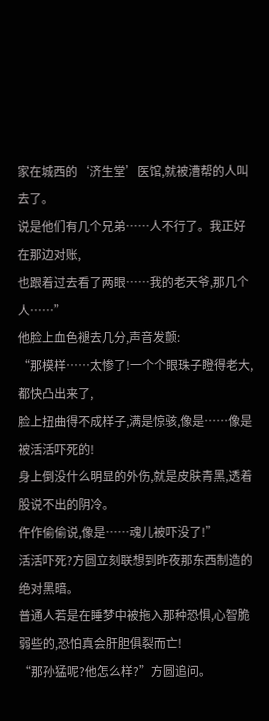家在城西的‘济生堂’医馆,就被漕帮的人叫去了。
说是他们有几个兄弟……人不行了。我正好在那边对账,
也跟着过去看了两眼……我的老天爷,那几个人……”
他脸上血色褪去几分,声音发颤:
“那模样……太惨了!一个个眼珠子瞪得老大,都快凸出来了,
脸上扭曲得不成样子,满是惊骇,像是……像是被活活吓死的!
身上倒没什么明显的外伤,就是皮肤青黑,透着股说不出的阴冷。
仵作偷偷说,像是……魂儿被吓没了!”
活活吓死?方圆立刻联想到昨夜那东西制造的绝对黑暗。
普通人若是在睡梦中被拖入那种恐惧,心智脆弱些的,恐怕真会肝胆俱裂而亡!
“那孙猛呢?他怎么样?”方圆追问。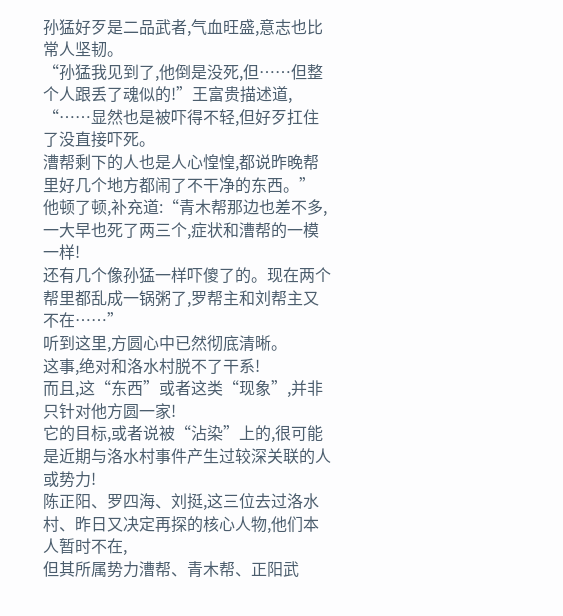孙猛好歹是二品武者,气血旺盛,意志也比常人坚韧。
“孙猛我见到了,他倒是没死,但……但整个人跟丢了魂似的!”王富贵描述道,
“……显然也是被吓得不轻,但好歹扛住了没直接吓死。
漕帮剩下的人也是人心惶惶,都说昨晚帮里好几个地方都闹了不干净的东西。”
他顿了顿,补充道:“青木帮那边也差不多,一大早也死了两三个,症状和漕帮的一模一样!
还有几个像孙猛一样吓傻了的。现在两个帮里都乱成一锅粥了,罗帮主和刘帮主又不在……”
听到这里,方圆心中已然彻底清晰。
这事,绝对和洛水村脱不了干系!
而且,这“东西”或者这类“现象”,并非只针对他方圆一家!
它的目标,或者说被“沾染”上的,很可能是近期与洛水村事件产生过较深关联的人或势力!
陈正阳、罗四海、刘挺,这三位去过洛水村、昨日又决定再探的核心人物,他们本人暂时不在,
但其所属势力漕帮、青木帮、正阳武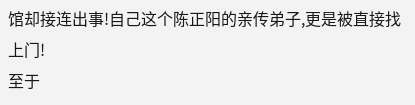馆却接连出事!自己这个陈正阳的亲传弟子,更是被直接找上门!
至于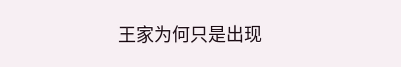王家为何只是出现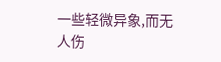一些轻微异象,而无人伤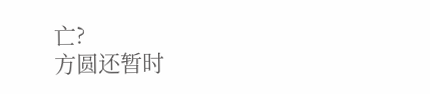亡?
方圆还暂时